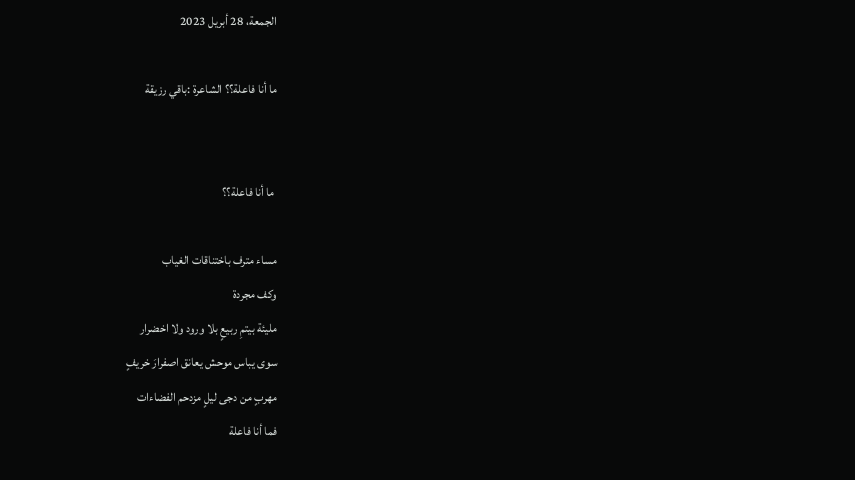الجمعة، 28 أبريل 2023

ما أنا فاعلة؟؟ الشاعرة :باقي رزيقة


 ما أنا فاعلة؟؟

مساء مترف باختناقات الغياب
وكف مجردة
مليئة بيتمِ ربيعٍ بلا ورود ولا اخضرار
سوى يباس موحش يعانق اصفرارَ خريفٍ
مهربٍ من دجى ليلٍ مزدحم الفضاءات
فما أنا فاعلة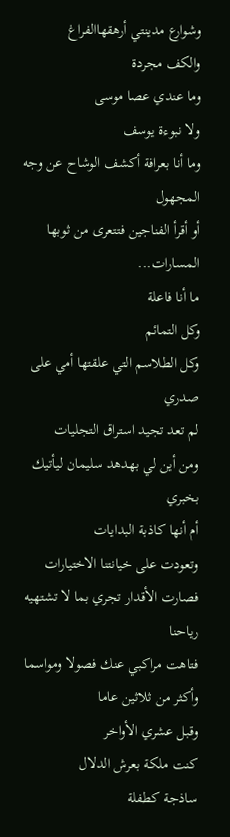وشوارع مدينتي أرهقهاالفراغ
والكف مجردة
وما عندي عصا موسى
ولا نبوءة يوسف
وما أنا بعرافة أكشف الوشاح عن وجه المجهول
أو أقرأ الفناجين فتتعرى من ثوبها المسارات...
ما أنا فاعلة
وكل التمائم
وكل الطلاسم التي علقتها أمي على صدري
لم تعد تجيد استراق التجليات
ومن أين لي بهدهد سليمان ليأتيك بخبري
أم أنها كاذبة البدايات
وتعودت على خيانتنا الاختيارات
فصارت الأقدار تجري بما لا تشتهيه رياحنا
فتاهت مراكبي عنك فصولا ومواسما
وأكثر من ثلاثين عاما
وقبل عشري الأواخر
كنت ملكة بعرش الدلال
ساذجة كطفلة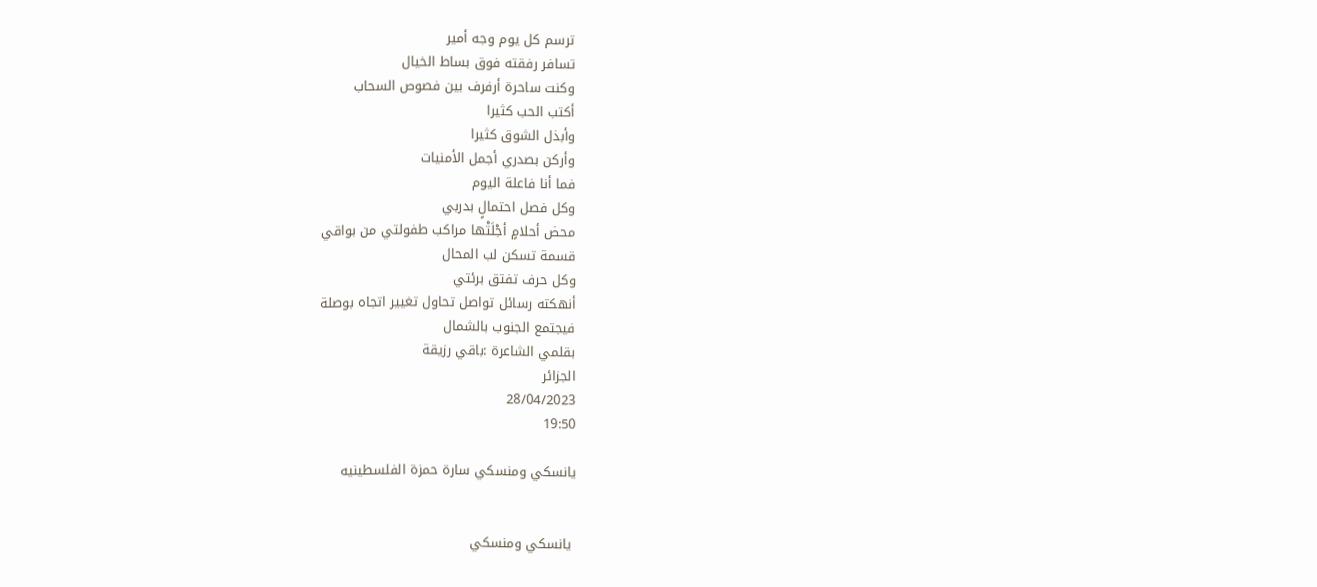ترسم كل يوم وجه أمير
تسافر رفقته فوق بساط الخيال
وكنت ساحرة أرفرف بين فصوص السحاب
أكتب الحب كثيرا
وأبذل الشوق كثيرا
وأركن بصدري أجمل الأمنيات
فما أنا فاعلة اليوم
وكل فصل احتمالٍ بدربي
محض أحلامٍ أجْلَتْها مراكب طفولتي من بواقي
قسمة تسكن لب المحال
وكل حرف تفتق برئتي
أنهكته رسائل تواصل تحاول تغيير اتجاه بوصلة
فيجتمع الجنوب بالشمال
بقلمي الشاعرة :باقي رزيقة
الجزائر
28/04/2023
19:50

يانسكي ومنسكي سارة حمزة الفلسطينيه


 يانسكي ومنسكي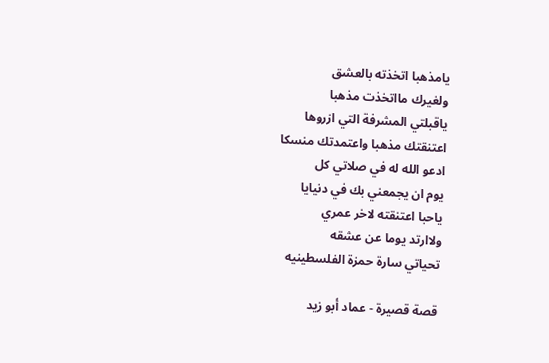يامذهبا اتخذته بالعشق
ولغيرك مااتخذت مذهبا
ياقبلتي المشرفة التي ازروها
اعتنقتك مذهبا واعتمدتك منسكا
ادعو الله له في صلاتي كل
يوم ان يجمعني بك في دنيايا
ياحبا اعتنقته لاخر عمري
ولاارتد يوما عن عشقه
تحياتي سارة حمزة الفلسطينيه

قصة قصيرة - عماد أبو زيد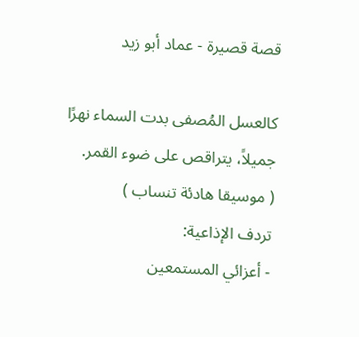قصة قصيرة - عماد أبو زيد

كالعسل المُصفى بدت السماء نهرًا جميلاً، يتراقص على ضوء القمر.
( موسيقا هادئة تنساب )
تردف الإذاعية:
- أعزائي المستمعين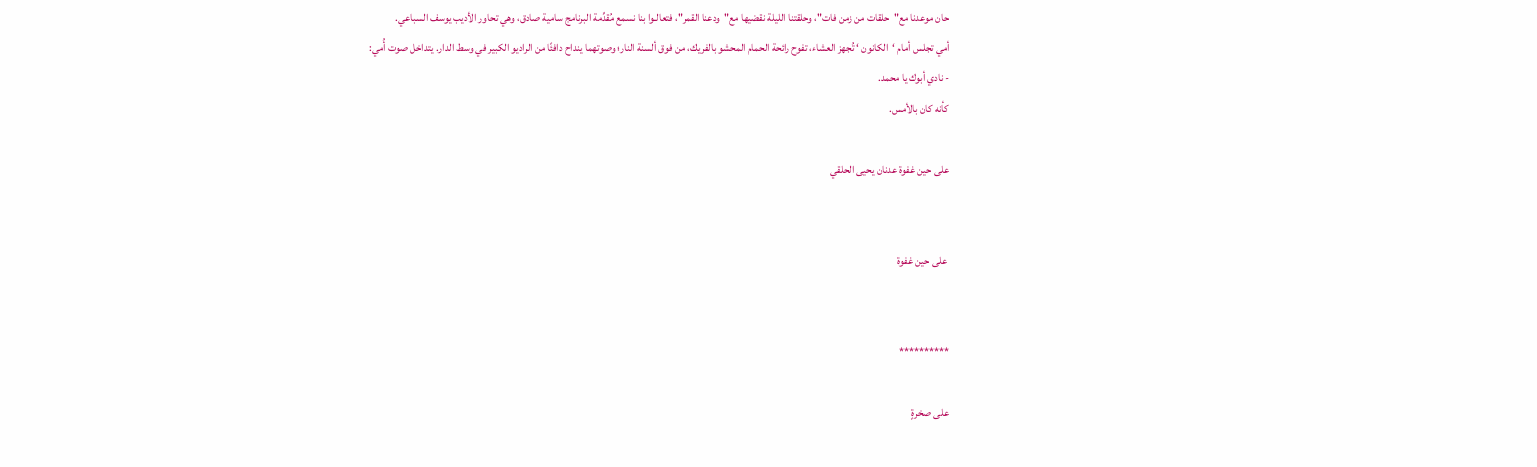حان موعدنا مع"حلقات من زمن فات"، وحلقتنا الليلة نقضيها مع"ودعنا القمر"، فتعالـوا بنا نسمع مُقدِّمة البرنامج سامية صادق، وهي تحاور الأديب يوسف السباعي.
أمي تجلس أمام ‘الكانون ‘ تُجهز العشاء، تفوح رائحة الحمام المحشو بالفريك، من فوق ألسنة النار؛ وصوتهما ينداح دافئًا من الراديو الكبير في وسط الدار. يتداخل صوت أُمي:
- نادي أبوك يا محمد.
كأنه كان بالأمس.

على حين غفوة عدنان يحيى الحلقي


 على حين غفوة


**********

على صخرةٍ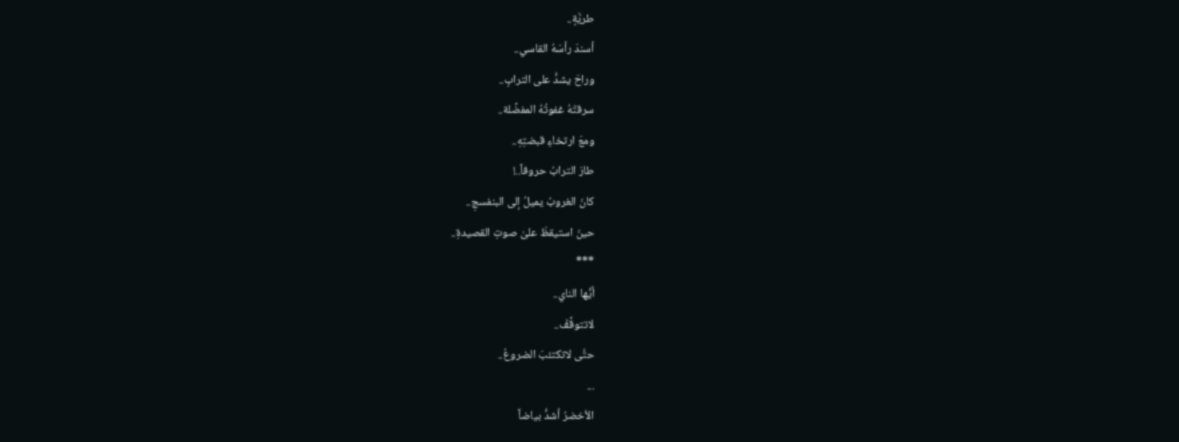طريَّةٍ..
أسندَ رأسَهُ القاسي..
وراحَ يشدُّ على الترابِ..
سرقتْهُ غفوتُهُ المفضَّلة..
ومعَ ارتخاءِ قبضتِهِ..
طارَ الترابُ حروفاً..!
كانَ الغروبُ يميلُ إلى البنفسجِ..
حينَ استيقظَ علىٰ صوتِ القصيدةِ..
***
أيُّها الناي..
لاتتوقَّفْ..
حتَّى لاتكتئبَ الضروعُ..
...
الأخضرُ أشدُّ بياضاً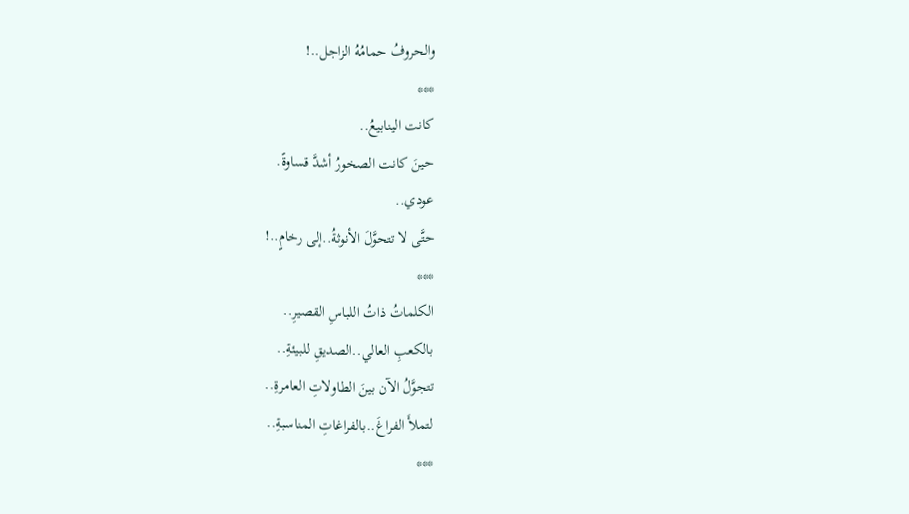والحروفُ حمامُهُ الزاجل..!
***
كانت الينابيعُ..
حينَ كانت الصخورُ أشدَّ قساوةً.
عودي..
حتَّى لا تتحوَّلَ الأنوثةُ..إلى رخامٍ..!
***
الكلماتُ ذاتُ اللباسِ القصيرِ..
بالكعبِ العالي..الصديقِ للبيئةِ..
تتجوَّلُ الآن بينَ الطاولاتِ العامرةِ..
لتملأَ الفراغَ..بالفراغاتِ المناسبةِ..
***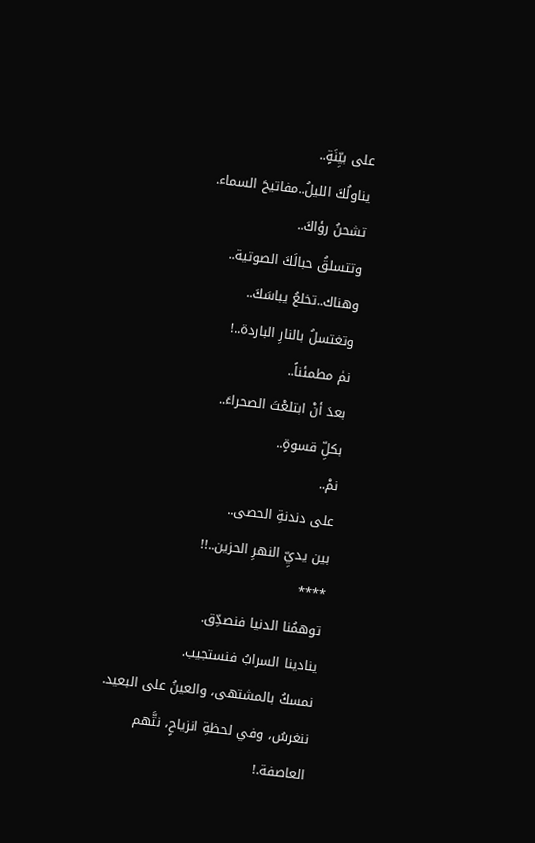على بيِّنَةٍ..
يناولُكَ الليلُ..مفاتيحَ السماء.
تشحنُ رؤاكَ..
وتتسلقُ حبالَكَ الصوتية..
وهناك..تخلعُ يباسَكَ..
وتغتسلُ بالنارِ الباردة..!
نمٰ مطمئناً..
بعدَ أنْ ابتلعْتَ الصحراءَ..
بكلِّ قسوةٍ..
نمْ..
على دندنةِ الحصى..
بين يديِّ النهرِ الحزين..!!
****
توهمُنا الدنيا فنصدِّق.
ينادينا السرابُ فنستجيب.
نمسكُ بالمشتهى، والعينُ على البعيد.
ننغرسُ، وفي لحظةِ انزياحٍ، نتَّهم العاصفة.!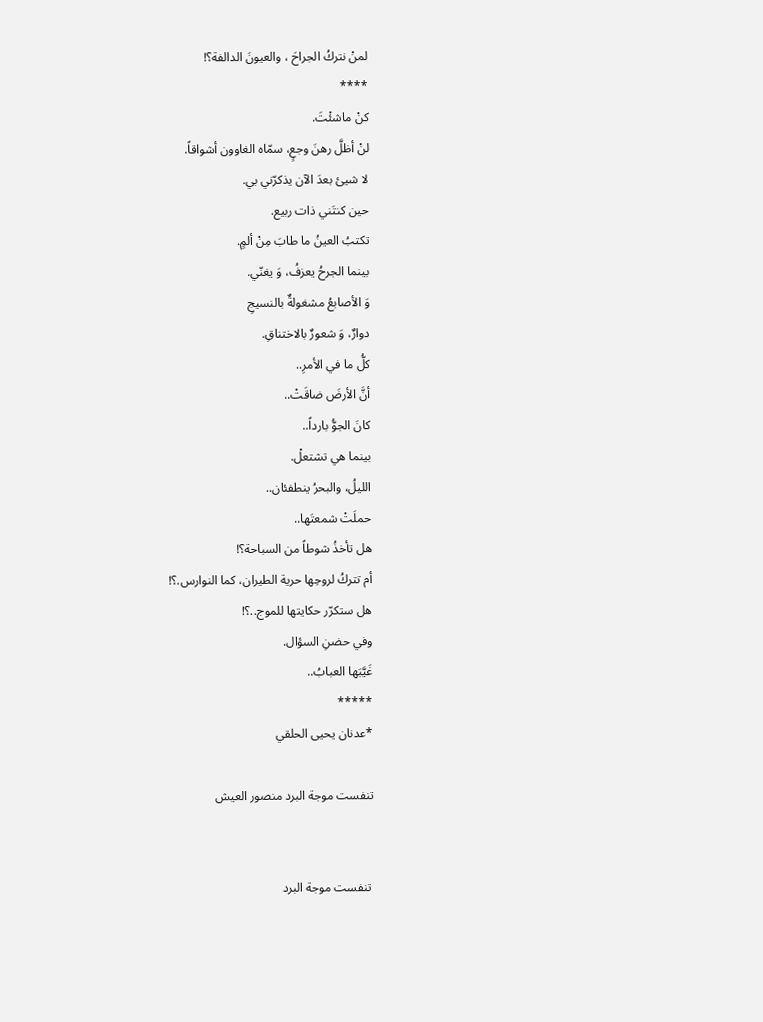لمنْ نتركُ الجراحَ ، والعيونَ الدالفة؟!
****
كنْ ماشئْتَ.
لنْ أظلَّ رهنَ وجعٍ، سمّاه الغاوون أشواقاً.
لا شيئ بعدَ الآن يذكرّني بي.
حين كنتَني ذات ربيع.
تكتبُ العينُ ما طابَ مِنْ ألمٍ.
بينما الجرحُ يعزفُ، وَ يغنّي.
وَ الأصابعُ مشغولةٌ بالنسيجِ
دوارٌ، وَ شعورٌ بالاختناقِ.
كلُّ ما في الأمرِ..
أنَّ الأرضَ ضاقَتْ..
كانَ الجوُّ بارداً..
بينما هي تشتعلْ.
الليلُ، والبحرُ ينطفئان..
حملَتْ شمعتَها..
هل تأخذُ شوطاً من السباحة؟!
أم تتركُ لروحِها حرية الطيران، كما النوارس.؟!
هل ستكرّر حكايتها للموج..؟!
وفي حضنِ السؤال.
غَيَّبَها العبابُ..
*****
*عدنان يحيى الحلقي

تنفست موجة البرد منصور العيش


 تنفست موجة البرد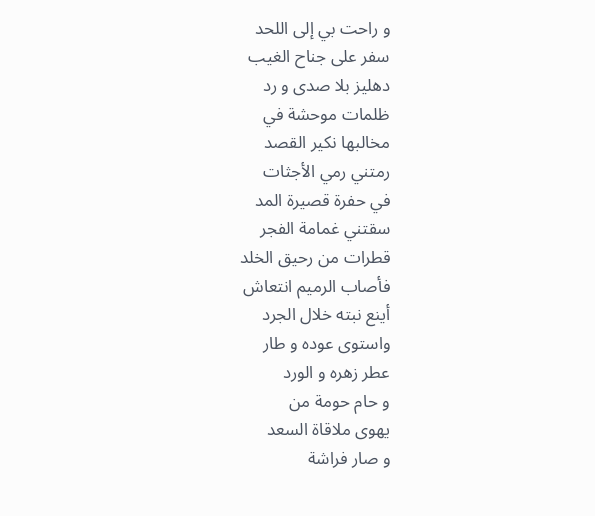و راحت بي إلى اللحد
سفر على جناح الغيب
دهليز بلا صدى و رد
ظلمات موحشة في
مخالبها نكير القصد
رمتني رمي الأجثات
في حفرة قصيرة المد
سقتني غمامة الفجر
قطرات من رحيق الخلد
فأصاب الرميم انتعاش
أينع نبته خلال الجرد
واستوى عوده و طار
عطر زهره و الورد
و حام حومة من
يهوى ملاقاة السعد
و صار فراشة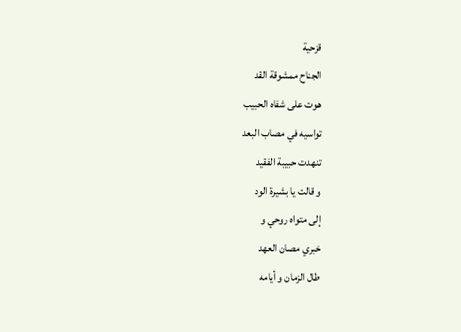قزحية
الجناح ممشوقة القد
هوت على شفاه الحبيب
تواسيه في مصاب البعد
تنهدت حبيبة الفقيد
و قالت يا بشيرة الود
إلى متواه روحي و
خبري مصان العهد
طال الزمان و أيامه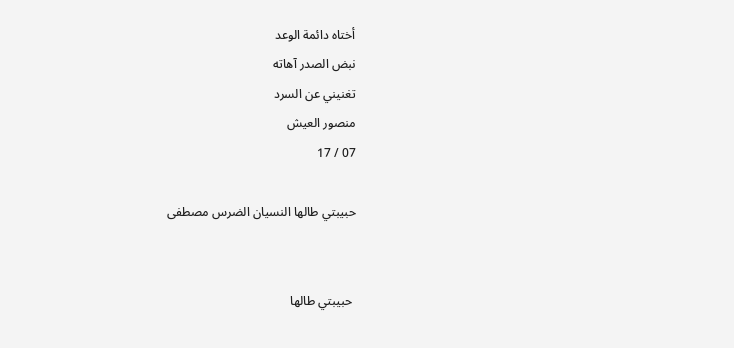أختاه دائمة الوعد
نبض الصدر آهاته
تغنيني عن السرد
منصور العيش
07 / 17

حبيبتي طالها النسيان الضرس مصطفى


 حبيبتي طالها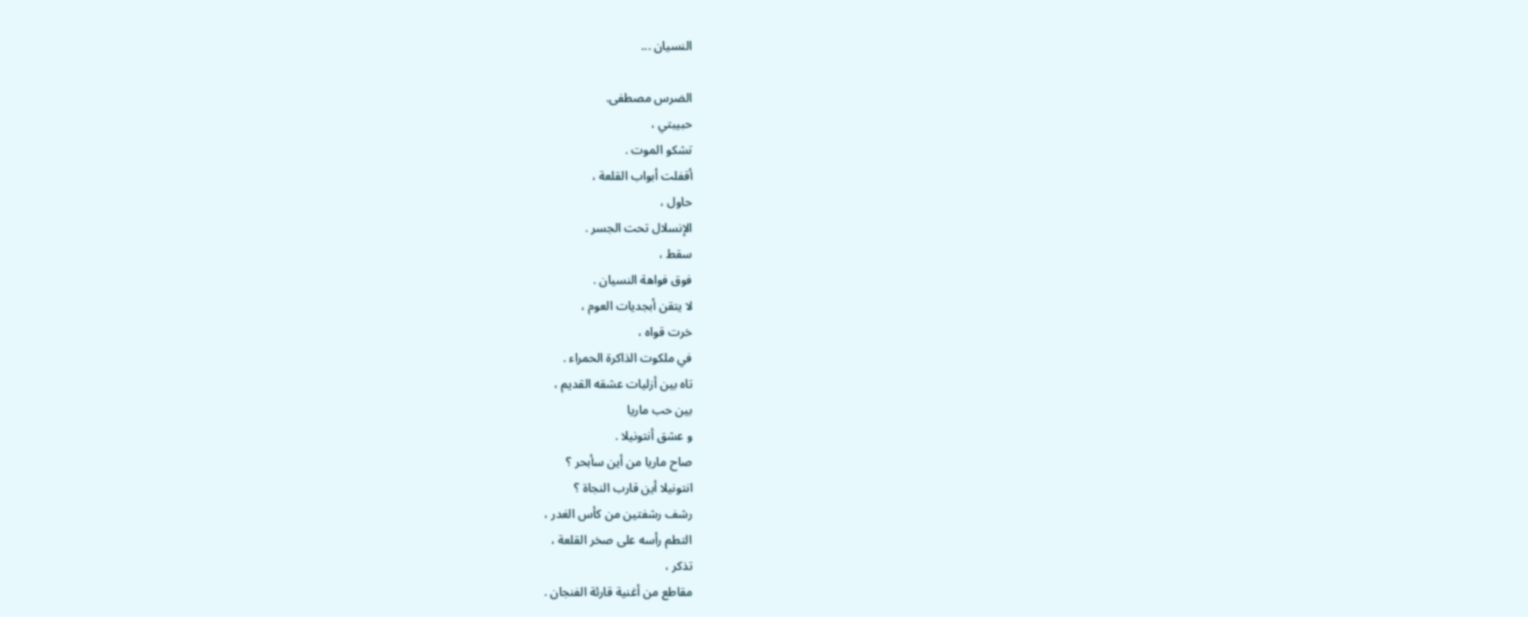النسيان ...

الضرس مصطفى.
حبيبتي ،
تشكو الموت .
أقفلت أبواب القلعة ،
حاول ،
الإنسلال تحت الجسر .
سقط ،
فوق فواهة النسيان .
لا يتقن أبجديات العوم ،
خرت قواه ،
في ملكوت الذاكرة الحمراء .
تاه بين أزليات عشقه القديم ،
بين حب ماريا
و عشق أنتونيلا .
صاح ماريا من أين سأبحر ؟
انتونيلا أين قارب النجاة ؟
رشف رشفتين من كأس الغدر ،
التطم رأسه على صخر القلعة ،
تذكر ،
مقاطع من أغنية قارئة الفنجان .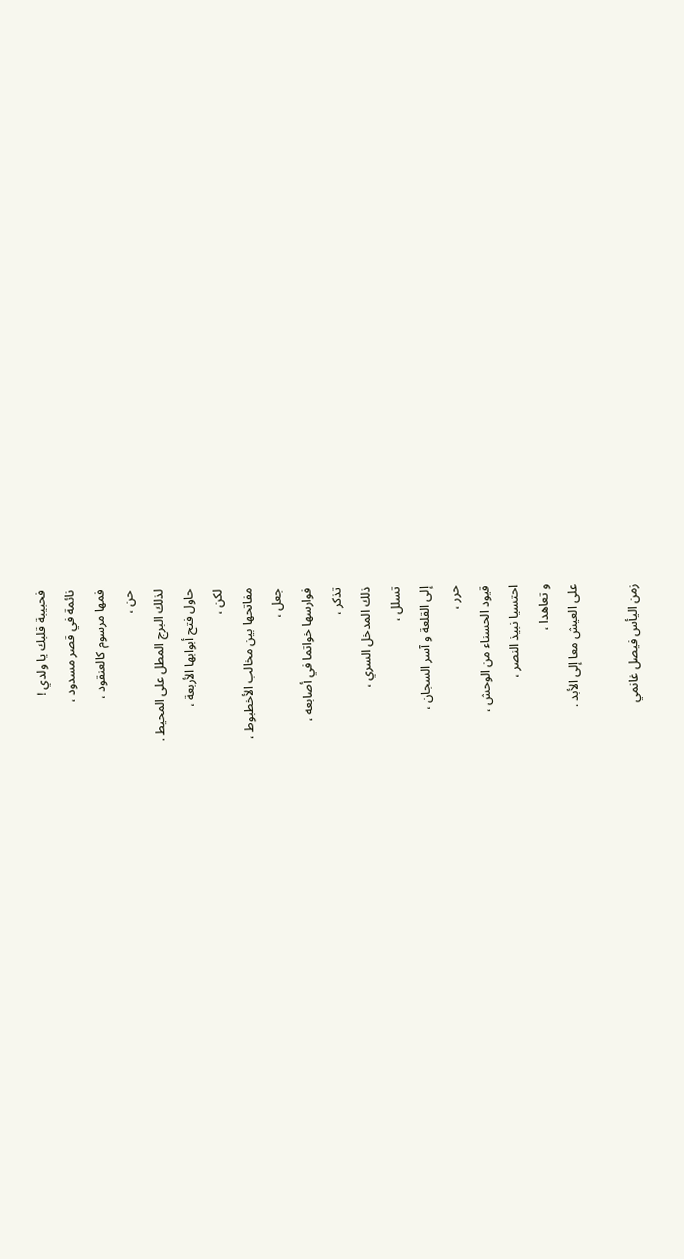فحبيبة قلبك يا ولدي !
نائمة في قصر مسدود ،
فمها مرسوم كالعنقود ،
حن ،
لذلك البرج المطل على المحيط .
حاول فتح أبوابها الأربعة ،
لكن ،
مفاتحها بين مخالب الأخطبوط ،
جعل ،
فوارسها خواتما في أصابعه ،
تذكر ،
ذلك المدخل السري ،
تسلل ،
إلى القلعة و آسر السجان ،
حرر ،
قيود الحسناء من الوحش ،
احتسيا نبيذ النصر ،
و تعاهدا ،
على العيش معا إلى الأبد .

زمن اليأس فيصل غانمي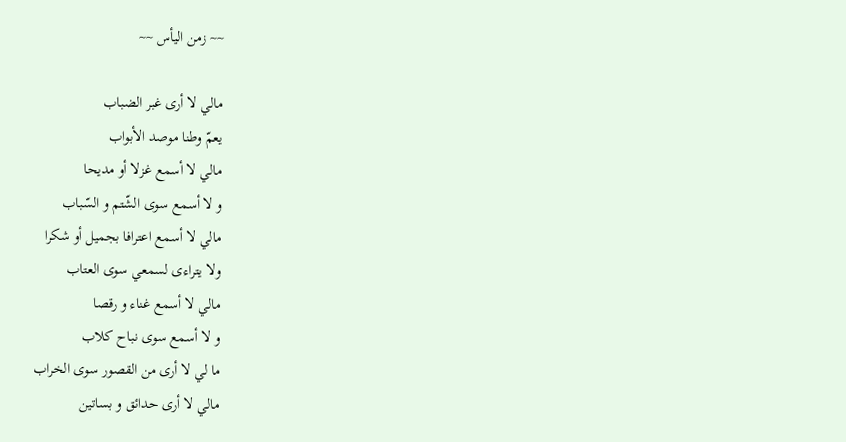~~ زمن اليأس ~~

مالي لا أرى غبر الضباب
يعمّ وطنا موصد الأبواب
مالي لا أسمع غزلا أو مديحا
و لا أسمع سوى الشّتم و السّباب
مالي لا أسمع اعترافا بجميل أو شكرا
ولا يتراءى لسمعي سوى العتاب
مالي لا أسمع غناء و رقصا
و لا أسمع سوى نباح كلاب
ما لي لا أرى من القصور سوى الخراب
مالي لا أرى حدائق و بساتين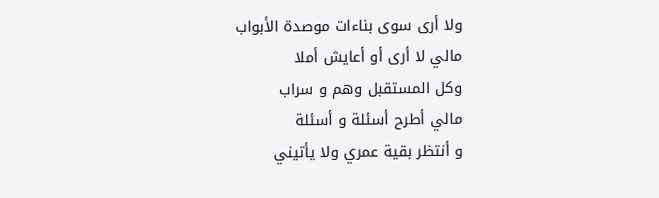ولا أرى سوى بناءات موصدة الأبواب
مالي لا أرى أو أعايش أملا
وكل المستقبل وهم و سراب
مالي أطرح أسئلة و أسئلة
و أنتظر بقية عمري ولا يأتيني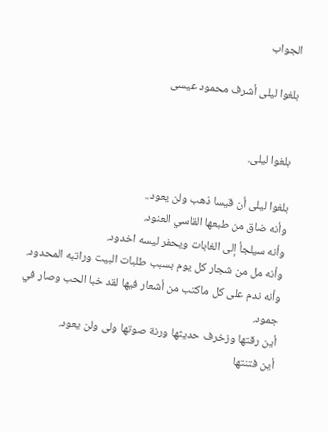الجواب

بلغوا ليلى أشرف محمود عيسى


 بلغوا ليلى.

بلغوا ليلى أن قيسا ذهب ولن يعود..
وأنه ضاق من طبعها القاسي العنود.
وأنه سيلجأ إلى الغابات ويحفر ليسه اخدود.
وأنه مل من شجار كل يوم بسبب طلبات البيت وراتبه المحدود.
وأنه ندم على كل ماكتب من أشعار فيها لقد خبا الحب وصار في جمود.
أين رقتها وزخرف حديثها ورنة صوتها ولى ولن يعود.
أين فتنتها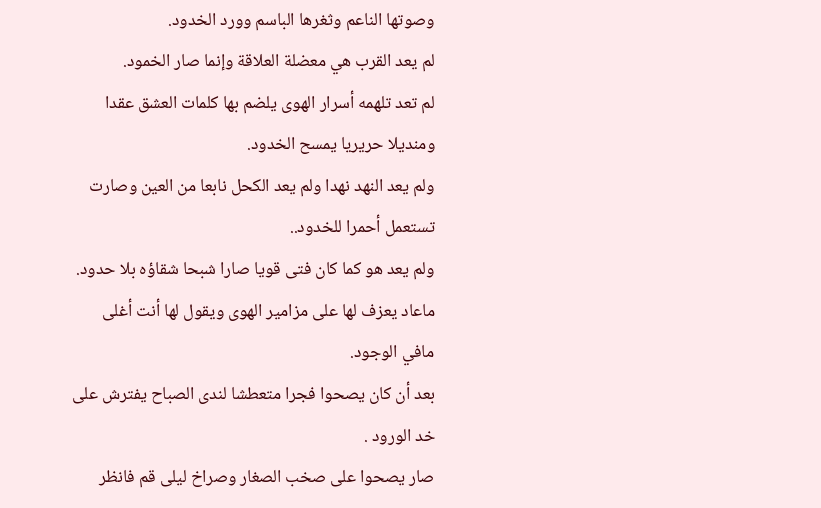وصوتها الناعم وثغرها الباسم وورد الخدود.
لم يعد القرب هي معضلة العلاقة وإنما صار الخمود.
لم تعد تلهمه أسرار الهوى يلضم بها كلمات العشق عقدا ومنديلا حريريا يمسح الخدود.
ولم يعد النهد نهدا ولم يعد الكحل نابعا من العين وصارت تستعمل أحمرا للخدود..
ولم يعد هو كما كان فتى قويا صارا شبحا شقاؤه بلا حدود.
ماعاد يعزف لها على مزامير الهوى ويقول لها أنت أغلى مافي الوجود.
بعد أن كان يصحوا فجرا متعطشا لندى الصباح يفترش على خد الورود .
صار يصحوا على صخب الصغار وصراخ ليلى قم فانظر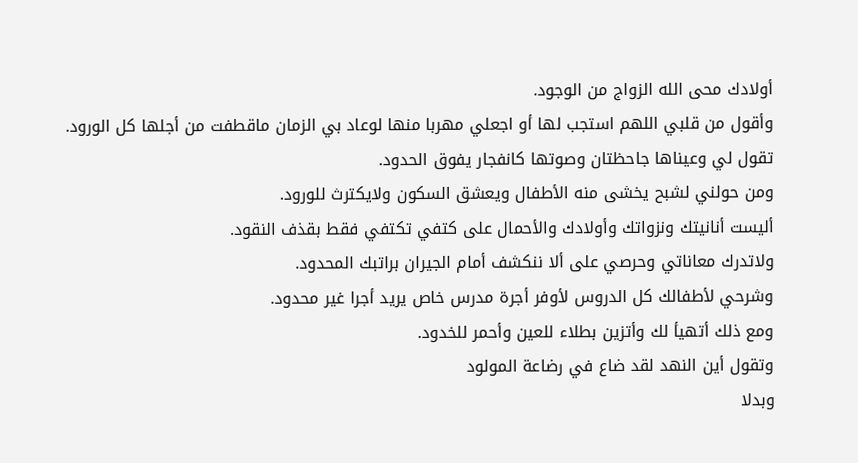أولادك محى الله الزواج من الوجود.
وأقول من قلبي اللهم استجب لها أو اجعلي مهربا منها لوعاد بي الزمان ماقطفت من أجلها كل الورود.
تقول لي وعيناها جاحظتان وصوتها كانفجار يفوق الحدود.
ومن حولني لشبح يخشى منه الأطفال ويعشق السكون ولايكترث للورود.
أليست أنانيتك ونزواتك وأولادك والأحمال على كتفي تكتفي فقط بقذف النقود.
ولاتدرك معاناتي وحرصي على ألا ننكشف أمام الجيران براتبك المحدود.
وشرحي لأطفالك كل الدروس لأوفر أجرة مدرس خاص يريد أجرا غير محدود.
ومع ذلك أتهيأ لك وأتزين بطلاء للعين وأحمر للخدود.
وتقول أين النهد لقد ضاع في رضاعة المولود
وبدلا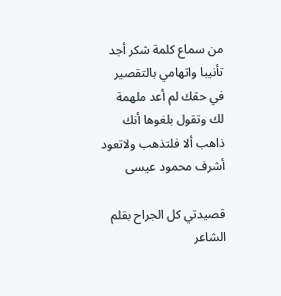من سماع كلمة شكر أجد تأنيبا واتهامي بالتقصير في حقك لم أعد ملهمة لك وتقول بلغوها أنك ذاهب ألا فلتذهب ولاتعود
أشرف محمود عيسى

قصيدتي كل الجراح بقلم الشاعر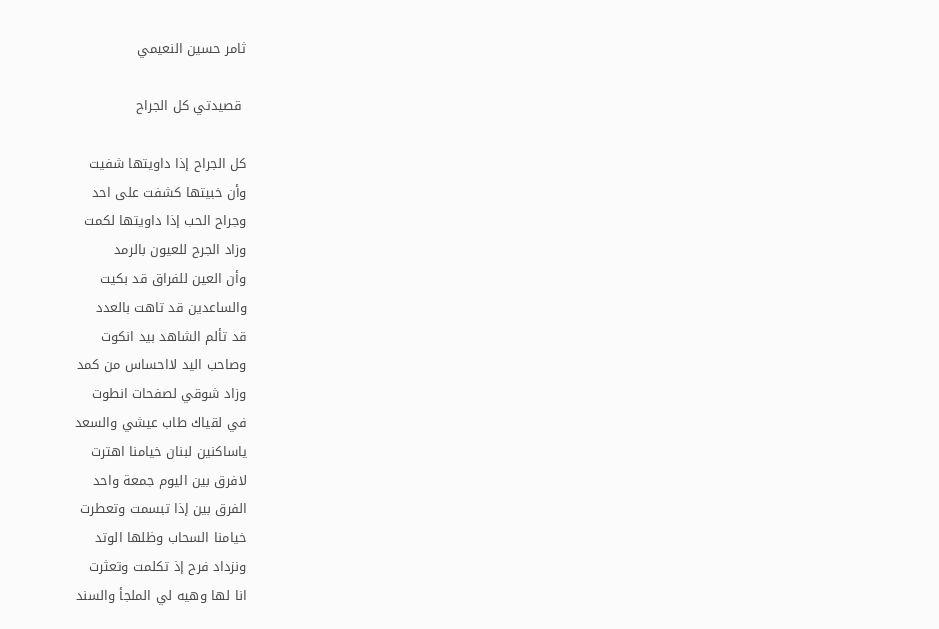ثامر حسين النعيمي

 قصيدتي كل الجراح

كل الجراح إذا داويتها شفيت
وأن خبيتها كشفت على احد
وجراح الحب إذا داويتها لكمت
وزاد الجرح للعيون بالرمد
وأن العين للفراق قد بكيت
والساعدين قد تاهت بالعدد
قد تألم الشاهد بيد انكوت
وصاحب اليد لااحساس من كمد
وزاد شوقي لصفحات انطوت
في لقياك طاب عيشي والسعد
ياساكنين لبنان خيامنا اهترت
لافرق بين اليوم جمعة واحد
الفرق بين إذا تبسمت وتعطرت
خيامنا السحاب وظلها الوتد
ونزداد فرح إذ تكلمت وتعثرت
انا لها وهيه لي الملجأ والسند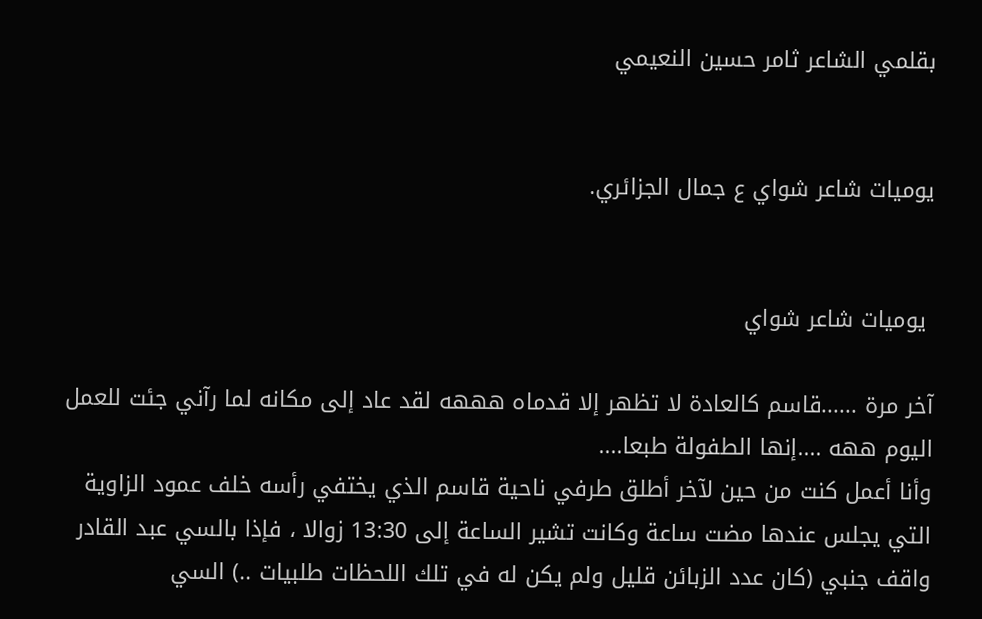بقلمي الشاعر ثامر حسين النعيمي


يوميات شاعر شواي ع جمال الجزائري.


 يوميات شاعر شواي

آخر مرة ......قاسم كالعادة لا تظهر إلا قدماه هههه لقد عاد إلى مكانه لما رآني جئت للعمل اليوم ههه ....إنها الطفولة طبعا....
وأنا أعمل كنت من حين لآخر أطلق طرفي ناحية قاسم الذي يختفي رأسه خلف عمود الزاوية التي يجلس عندها مضت ساعة وكانت تشير الساعة إلى 13:30 زوالا ، فإذا بالسي عبد القادر واقف جنبي (كان عدد الزبائن قليل ولم يكن له في تلك اللحظات طلبيات ..) السي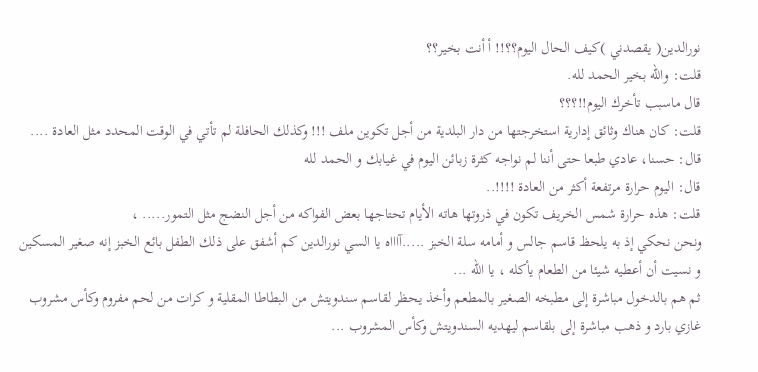نورالدين( يقصدني )كيف الحال اليوم؟؟!! أ أنت بخير؟؟
قلت: والله بخير الحمد لله.
قال ماسبب تأخرك اليوم!!؟؟؟
قلت: كان هناك وثائق إدارية استخرجتها من دار البلدية من أجل تكوين ملف !!! وكذلك الحافلة لم تأتي في الوقت المحدد مثل العادة ....
قال: حسنا، عادي طبعا حتى أننا لم نواجه كثرة زبائن اليوم في غيابك و الحمد لله
قال: اليوم حرارة مرتفعة أكثر من العادة !!!!..
قلت: هذه حرارة شمس الخريف تكون في ذروتها هاته الأيام تحتاجها بعض الفواكه من أجل النضج مثل التمور..... ،
ونحن نحكي إذ به يلحظ قاسم جالس و أمامه سلة الخبز .....آاااه يا السي نورالدين كم أشفق على ذلك الطفل بائع الخبز إنه صغير المسكين و نسيت أن أعطيه شيئا من الطعام يأكله ، يا الله ...
ثم هم بالدخول مباشرة إلى مطبخه الصغير بالمطعم وأخذ يحظر لقاسم سندويتش من البطاطا المقلية و كرات من لحم مفروم وكأس مشروب غازي بارد و ذهب مباشرة إلى بلقاسم ليهديه السندويتش وكأس المشروب ...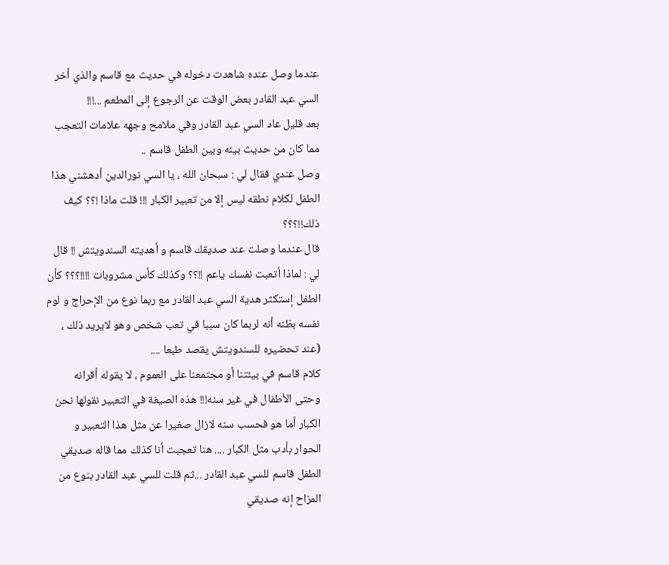عندما وصل عنده شاهدت دخوله في حديث مع قاسم والذي أخر السي عبد القادر بعض الوقت عن الرجوع إلى المطعم ...!!!
بعد قليل عاد السي عبد القادر وفي ملامح وجهه علامات التعجب مما كان من حديث بينه وبين الطفل قاسم ..
وصل عندي فقال لي : سبحان الله ، يا السي نورالدين أدهشني هذا الطفل لكلام نطقه ليس إلا من تعبير الكبار !!! قلت ماذا !؟؟ كيف ذلك!!؟؟؟
قال عندما وصلت عند صديقك قاسم و أهديته السندويتش !! قال لي : لماذا أتعبت نفسك ياعم !!؟؟ وكذلك كأس مشروبات !!!!؟؟؟ كأن الطفل إستكثر هدية السي عبد القادر مع ربما نوع من الإحراج و لوم نفسه بظنه أنه لربما كان سببا في تعب شخص وهو لايريد ذلك ، (عند تحضيره للسندويتش يقصد طبعا ....
كلام قاسم في بيئتنا أو مجتمعنا على العموم ، لا يقوله أقرانه وحتى الأطفال في غير سنه!!! هذه الصيغة في التعبير نقولها نحن الكبار أما هو فحسب سنه لازال صغيرا عن مثل هذا التعبير و الحوار بأدب مثل الكبار .... هنا تعجبت أنا كذلك مما قاله صديقي الطفل قاسم للسي عبد القادر ...ثم قلت للسي عبد القادر بنوع من المزاح إنه صديقي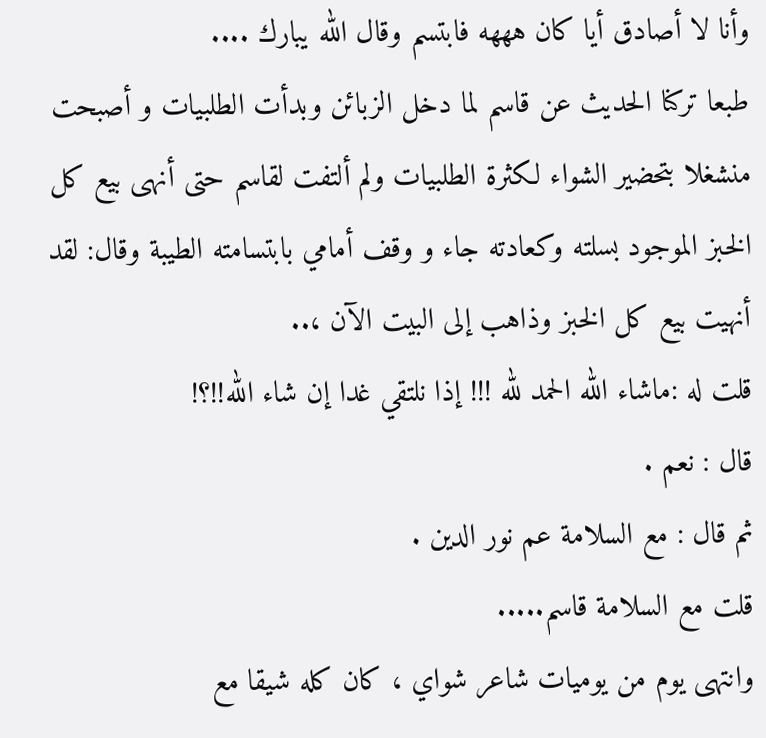وأنا لا أصادق أيا كان هههه فابتسم وقال الله يبارك ....
طبعا تركنا الحديث عن قاسم لما دخل الزبائن وبدأت الطلبيات و أصبحت منشغلا بتحضير الشواء لكثرة الطلبيات ولم ألتفت لقاسم حتى أنهى بيع كل الخبز الموجود بسلته وكعادته جاء و وقف أمامي بابتسامته الطيبة وقال: لقد أنهيت بيع كل الخبز وذاهب إلى البيت الآن ،..
قلت له :ماشاء الله الحمد لله !!! إذا نلتقي غدا إن شاء الله!!؟!
قال : نعم .
ثم قال : مع السلامة عم نور الدين .
قلت مع السلامة قاسم.....
وانتهى يوم من يوميات شاعر شواي ، كان كله شيقا مع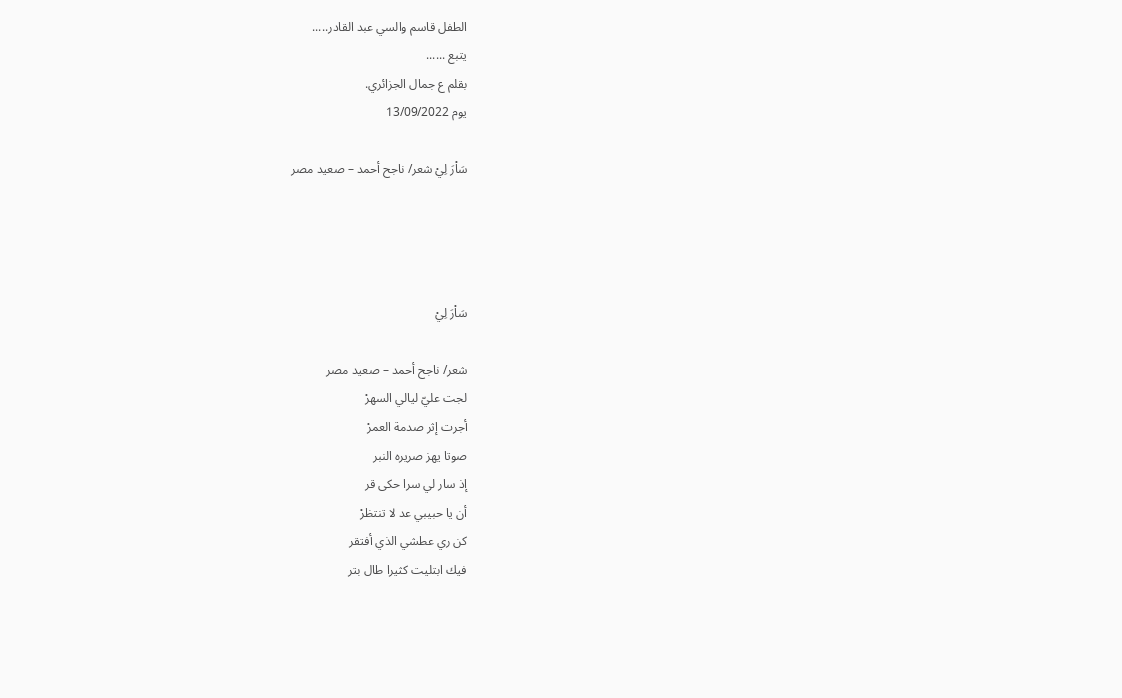الطفل قاسم والسي عبد القادر.....
يتبع ......
بقلم ع جمال الجزائري.
يوم 13/09/2022

سَاْرَ لِيْ شعر/ ناجح أحمد – صعيد مصر




سَاْرَ لِيْ

شعر/ ناجح أحمد – صعيد مصر
لجت عليّ ليالي السهرْ
أجرت إثر صدمة العمرْ
صوتا يهز صريره النبر
إذ سار لي سرا حكى قر
أن يا حبيبي عد لا تنتظرْ
كن ري عطشي الذي أفتقر
فيك ابتليت كثيرا طال بتر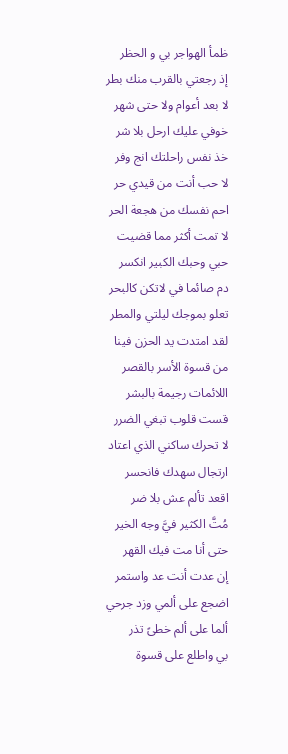ظمأ الهواجر بي و الحظر
إذ رجعتي بالقرب منك بطر
لا بعد أعوام ولا حتى شهر
خوفي عليك ارحل بلا شر
خذ نفس راحلتك انج وفر
لا حب أنت من قيدي حر
احم نفسك من هجعة الحر
لا تمت أكثر مما قضيت
حبي وحبك الكبير انكسر
دم صائما في لاتكن كالبحر
تعلو بموجك ليلتي والمطر
لقد امتدت يد الحزن فينا
من قسوة الأسر بالقصر
اللائمات رجيمة بالبشر
قست قلوب تبغي الضرر
لا تحرك ساكني الذي اعتاد
ارتجال سهدك فانحسر
اقعد تألم عش بلا ضر
مُتَّ الكثير فيَّ وجه الخير
حتى أنا مت فيك القهر
إن عدت أنت عد واستمر
اضجع على ألمي وزد جرحي
ألما على ألم خطىً تذر
بي واطلع على قسوة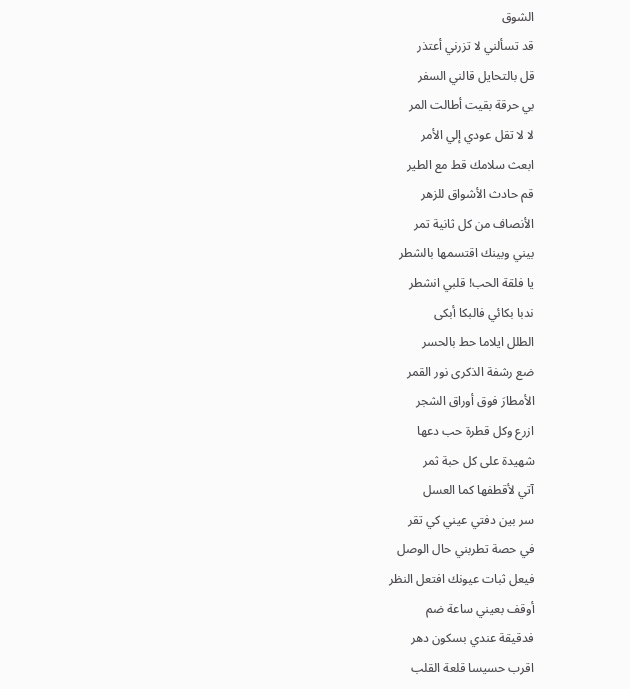الشوق
قد تسألني لا تزرني أعتذر
قل بالتحايل قالني السفر
بي حرقة بقيت أطالت المر
لا لا تقل عودي إلي الأمر
ابعث سلامك قط مع الطير
قم حادث الأشواق للزهر
الأنصاف من كل ثانية تمر
بيني وبينك اقتسمها بالشطر
يا فلقة الحب! قلبي انشطر
ندبا بكائي فالبكا أبكى
الطلل ايلاما حط بالحسر
ضع رشفة الذكرى نور القمر
الأمطارَ فوق أوراق الشجر
ازرع وكل قطرة حب دعها
شهيدة على كل حبة ثمر
آتي لأقطفها كما العسل
سر بين دفتي عيني كي تقر
في حصة تطربني حال الوصل
فيعل ثبات عيونك افتعل النظر
أوقف بعيني ساعة ضم
فدقيقة عندي بسكون دهر
اقرب حسيسا قلعة القلب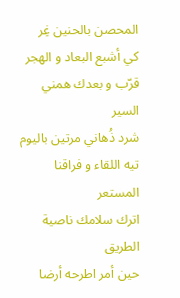المحصن بالحنين غِر
كي أشبع البعاد و الهجر
قرّب و بعدك همني السير
شرد ذُهاني مرتين باليوم
تيه اللقاء و فراقنا المستعر
اترك سلامك ناصية الطريق
حين أمر اطرحه أرضا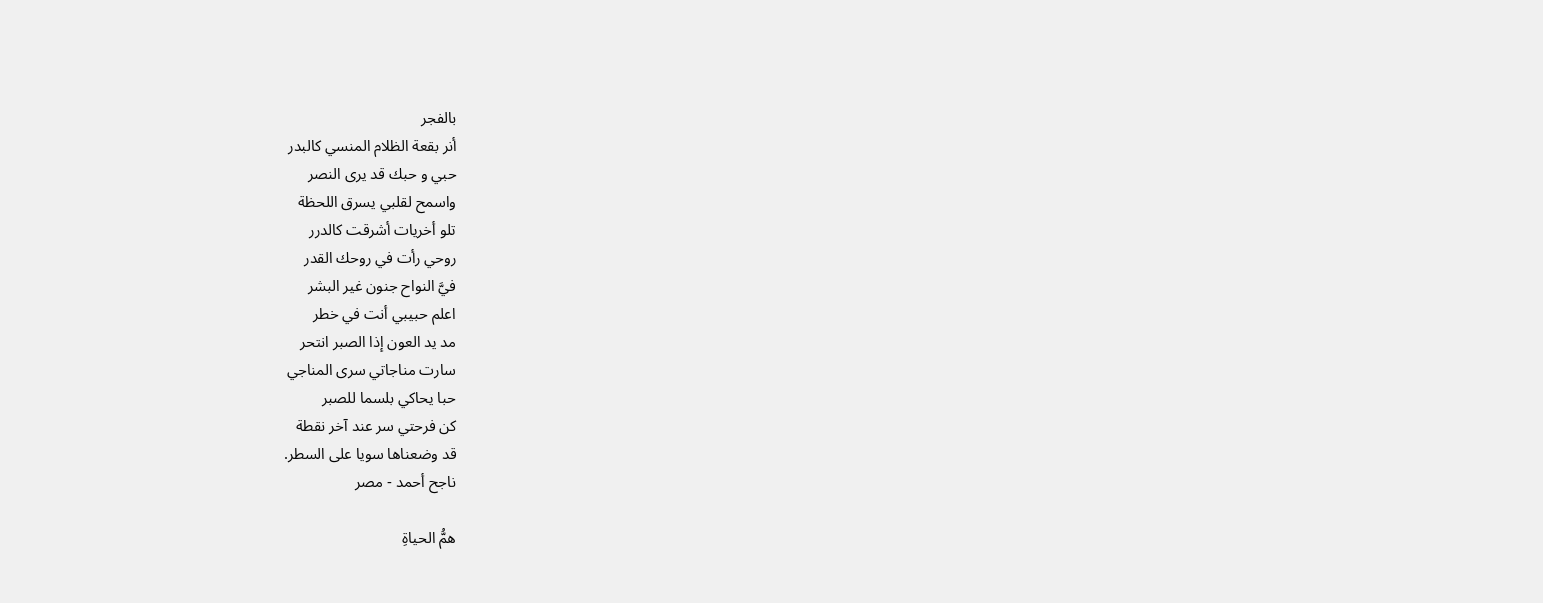بالفجر
أنر بقعة الظلام المنسي كالبدر
حبي و حبك قد يرى النصر
واسمح لقلبي يسرق اللحظة
تلو أخريات أشرقت كالدرر
روحي رأت في روحك القدر
فيَّ النواح جنون غير البشر
اعلم حبيبي أنت في خطر
مد يد العون إذا الصبر انتحر
سارت مناجاتي سرى المناجي
حبا يحاكي بلسما للصبر
كن فرحتي سر عند آخر نقطة
قد وضعناها سويا على السطر.
ناجح أحمد - مصر

همُّ الحياةِ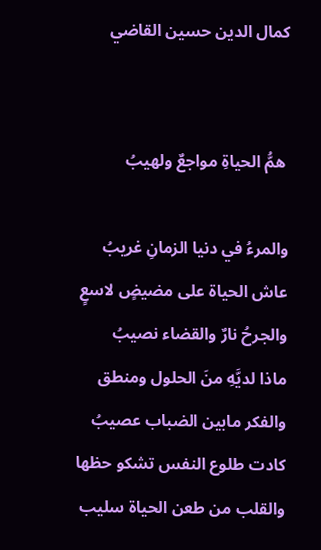كمال الدين حسين القاضي


 همُّ الحياةِ مواجعٌ ولهيبُ

والمرءُ في دنيا الزمانِ غريبُ
عاش الحياة على مضيضٍ لاسعٍ
والجرحُ نارٌ والقضاء نصيبُ
ماذا لديَّهِ منَ الحلول ومنطق
والفكر مابين الضباب عصيبُ
كادت طلوع النفس تشكو حظها
والقلب من طعن الحياة سليب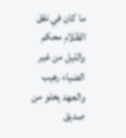ما كان في نفق الظلام محكم
والليل من غير الضياء رهيب
والعهد يخلو من صديق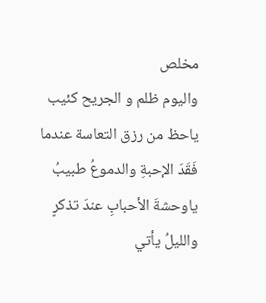مخلص
واليوم ظلم و الجريح كئيب
ياحظ من رزق التعاسة عندما
فَقَدَ الإحبةِ والدموعُ طبيبُ
ياوحشةَ الأحبابِ عندَ تذكرٍ
والليلُ يأتي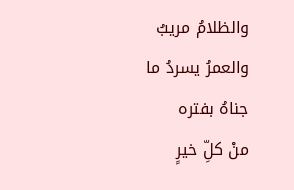والظلامُ مريبُ
والعمرُ يسردُ ما جناهُ بفتره
منْ كلِّ خيرٍ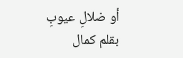أو ضلالِ عيوبِ
بقلم كمال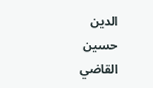الدين حسين القاضي